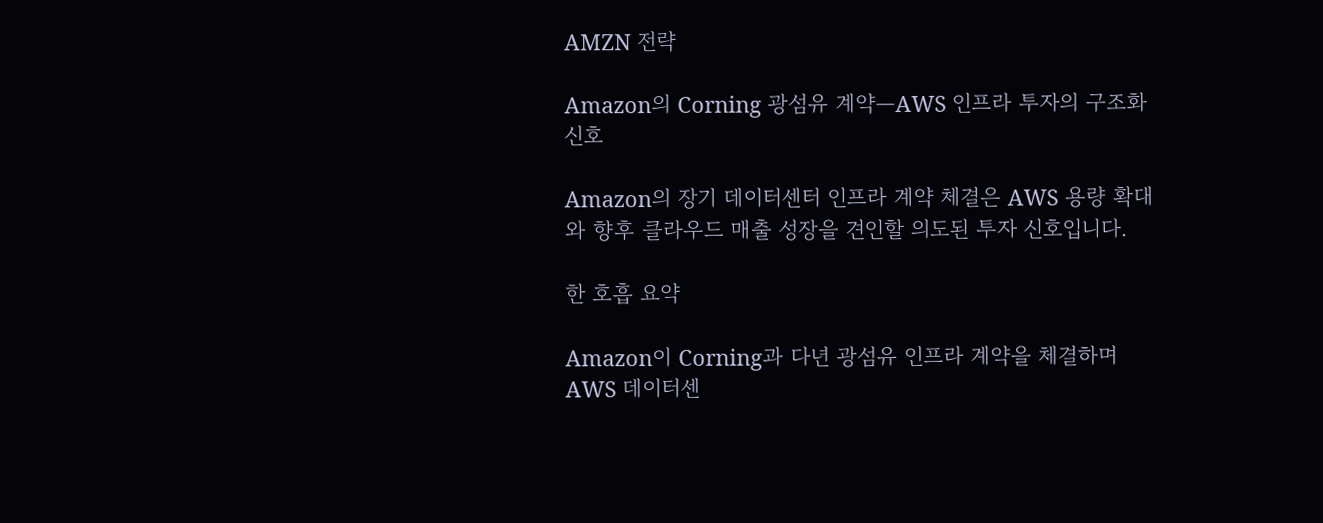AMZN 전략

Amazon의 Corning 광섬유 계약—AWS 인프라 투자의 구조화 신호

Amazon의 장기 데이터센터 인프라 계약 체결은 AWS 용량 확대와 향후 클라우드 매출 성장을 견인할 의도된 투자 신호입니다.

한 호흡 요약

Amazon이 Corning과 다년 광섬유 인프라 계약을 체결하며 AWS 데이터센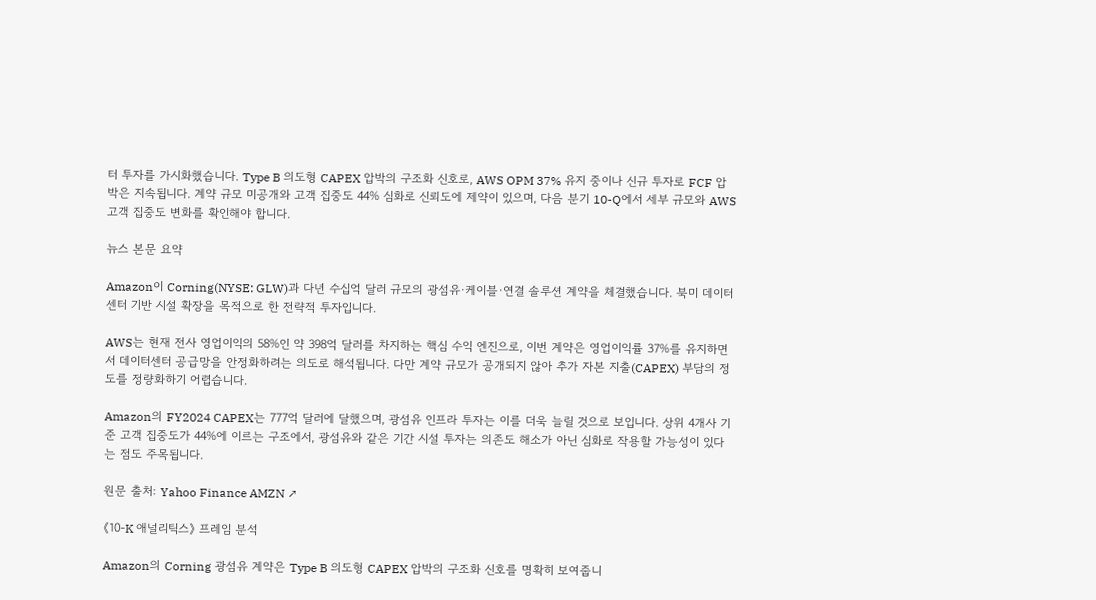터 투자를 가시화했습니다. Type B 의도형 CAPEX 압박의 구조화 신호로, AWS OPM 37% 유지 중이나 신규 투자로 FCF 압박은 지속됩니다. 계약 규모 미공개와 고객 집중도 44% 심화로 신뢰도에 제약이 있으며, 다음 분기 10-Q에서 세부 규모와 AWS 고객 집중도 변화를 확인해야 합니다.

뉴스 본문 요약

Amazon이 Corning(NYSE: GLW)과 다년 수십억 달러 규모의 광섬유·케이블·연결 솔루션 계약을 체결했습니다. 북미 데이터센터 기반 시설 확장을 목적으로 한 전략적 투자입니다.

AWS는 현재 전사 영업이익의 58%인 약 398억 달러를 차지하는 핵심 수익 엔진으로, 이번 계약은 영업이익률 37%를 유지하면서 데이터센터 공급망을 안정화하려는 의도로 해석됩니다. 다만 계약 규모가 공개되지 않아 추가 자본 지출(CAPEX) 부담의 정도를 정량화하기 어렵습니다.

Amazon의 FY2024 CAPEX는 777억 달러에 달했으며, 광섬유 인프라 투자는 이를 더욱 늘릴 것으로 보입니다. 상위 4개사 기준 고객 집중도가 44%에 이르는 구조에서, 광섬유와 같은 기간 시설 투자는 의존도 해소가 아닌 심화로 작용할 가능성이 있다는 점도 주목됩니다.

원문 출처: Yahoo Finance AMZN ↗

《10-K 애널리틱스》 프레임 분석

Amazon의 Corning 광섬유 계약은 Type B 의도형 CAPEX 압박의 구조화 신호를 명확히 보여줍니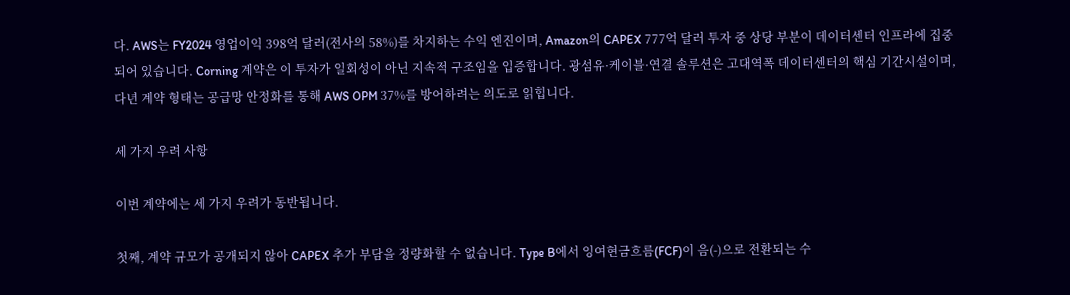다. AWS는 FY2024 영업이익 398억 달러(전사의 58%)를 차지하는 수익 엔진이며, Amazon의 CAPEX 777억 달러 투자 중 상당 부분이 데이터센터 인프라에 집중되어 있습니다. Corning 계약은 이 투자가 일회성이 아닌 지속적 구조임을 입증합니다. 광섬유·케이블·연결 솔루션은 고대역폭 데이터센터의 핵심 기간시설이며, 다년 계약 형태는 공급망 안정화를 통해 AWS OPM 37%를 방어하려는 의도로 읽힙니다.

세 가지 우려 사항

이번 계약에는 세 가지 우려가 동반됩니다.

첫째, 계약 규모가 공개되지 않아 CAPEX 추가 부담을 정량화할 수 없습니다. Type B에서 잉여현금흐름(FCF)이 음(-)으로 전환되는 수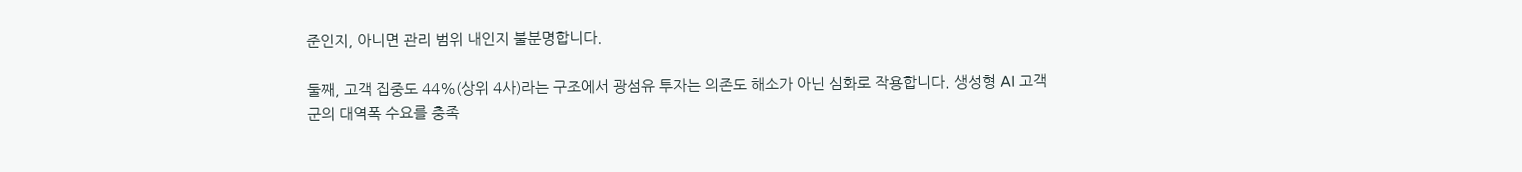준인지, 아니면 관리 범위 내인지 불분명합니다.

둘째, 고객 집중도 44%(상위 4사)라는 구조에서 광섬유 투자는 의존도 해소가 아닌 심화로 작용합니다. 생성형 AI 고객군의 대역폭 수요를 충족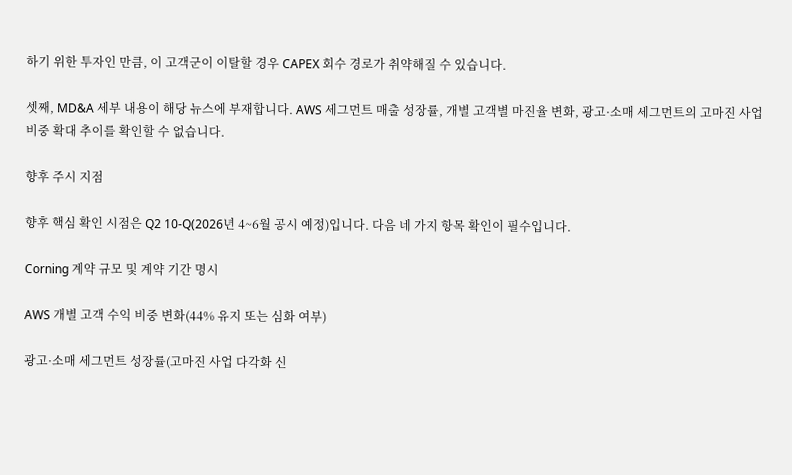하기 위한 투자인 만큼, 이 고객군이 이탈할 경우 CAPEX 회수 경로가 취약해질 수 있습니다.

셋째, MD&A 세부 내용이 해당 뉴스에 부재합니다. AWS 세그먼트 매출 성장률, 개별 고객별 마진율 변화, 광고·소매 세그먼트의 고마진 사업 비중 확대 추이를 확인할 수 없습니다.

향후 주시 지점

향후 핵심 확인 시점은 Q2 10-Q(2026년 4~6월 공시 예정)입니다. 다음 네 가지 항목 확인이 필수입니다.

Corning 계약 규모 및 계약 기간 명시

AWS 개별 고객 수익 비중 변화(44% 유지 또는 심화 여부)

광고·소매 세그먼트 성장률(고마진 사업 다각화 신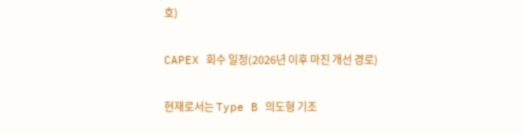호)

CAPEX 회수 일정(2026년 이후 마진 개선 경로)

현재로서는 Type B 의도형 기조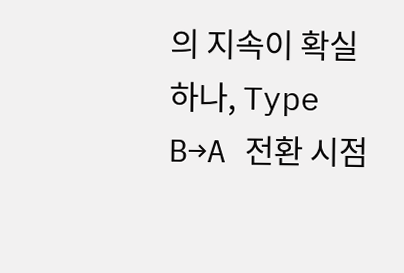의 지속이 확실하나, Type B→A 전환 시점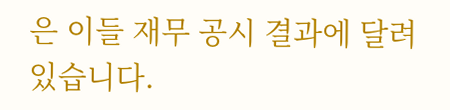은 이들 재무 공시 결과에 달려 있습니다.